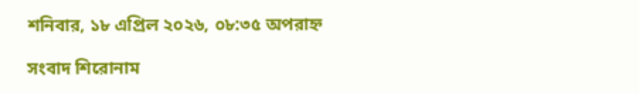শনিবার, ১৮ এপ্রিল ২০২৬, ০৮:৩৫ অপরাহ্ন

সংবাদ শিরোনাম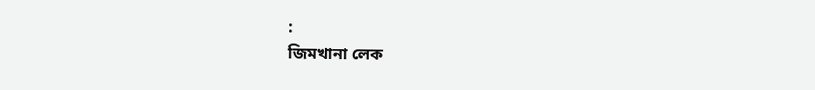:
জিমখানা লেক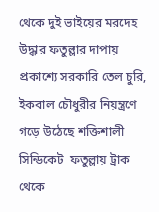থেকে দুই ভাইয়ের মরদেহ উদ্ধার ফতুল্লার দাপায় প্রকাশ্যে সরকারি তেল চুরি,  ইকবাল চৌধুরীর নিয়ন্ত্রণে গড়ে উঠেছে শক্তিশালী সিন্ডিকেট  ফতুল্লায় ট্রাক থেকে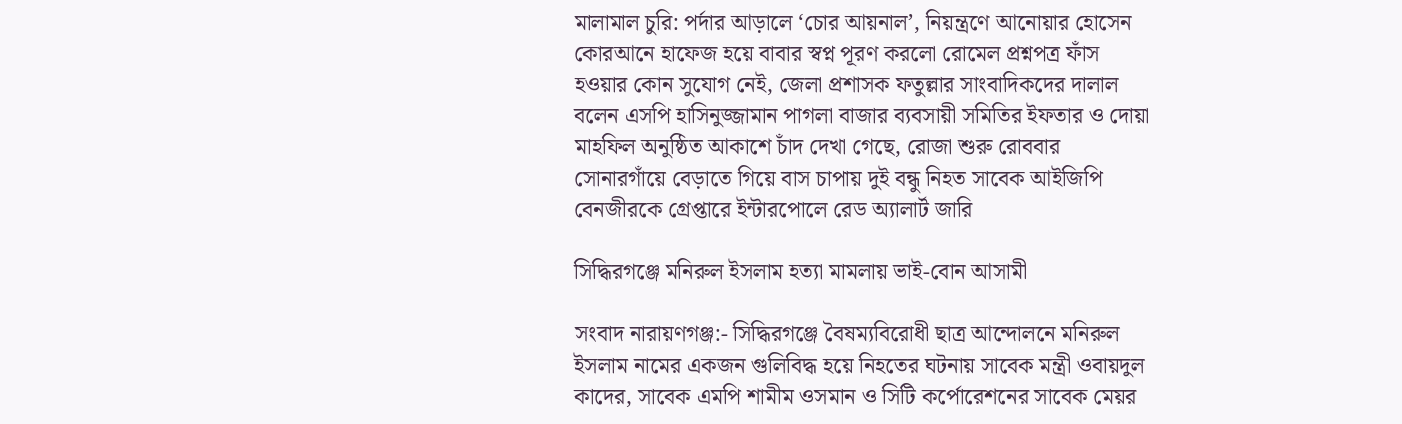মালামাল চুরি: পর্দার আড়ালে ‘চোর আয়নাল’, নিয়ন্ত্রণে আনোয়ার হোসেন কোরআনে হাফেজ হয়ে বাবার স্বপ্ন পূরণ করলো রোমেল প্রশ্নপত্র ফাঁস হওয়ার কোন সুযোগ নেই, জেলা প্রশাসক ফতুল্লার সাংবাদিকদের দালাল বলেন এসপি হাসিনুজ্জামান পাগলা বাজার ব্যবসায়ী সমিতির ইফতার ও দোয়া মাহফিল অনুষ্ঠিত আকাশে চাঁদ দেখা গেছে, রোজা শুরু রোববার সোনারগাঁয়ে বেড়াতে গিয়ে বাস চাপায় দুই বন্ধু নিহত সাবেক আইজিপি বেনজীরকে গ্রেপ্তারে ইন্টারপোলে রেড অ্যালার্ট জারি

সিদ্ধিরগঞ্জে মনিরুল ইসলাম হত্যা মামলায় ভাই-বোন আসামী

সংবাদ নারায়ণগঞ্জ:- সিদ্ধিরগঞ্জে বৈষম্যবিরোধী ছাত্র আন্দোলনে মনিরুল ইসলাম নামের একজন গুলিবিদ্ধ হয়ে নিহতের ঘটনায় সাবেক মন্ত্রী ওবায়দুল কাদের, সাবেক এমপি শামীম ওসমান ও সিটি কর্পোরেশনের সাবেক মেয়র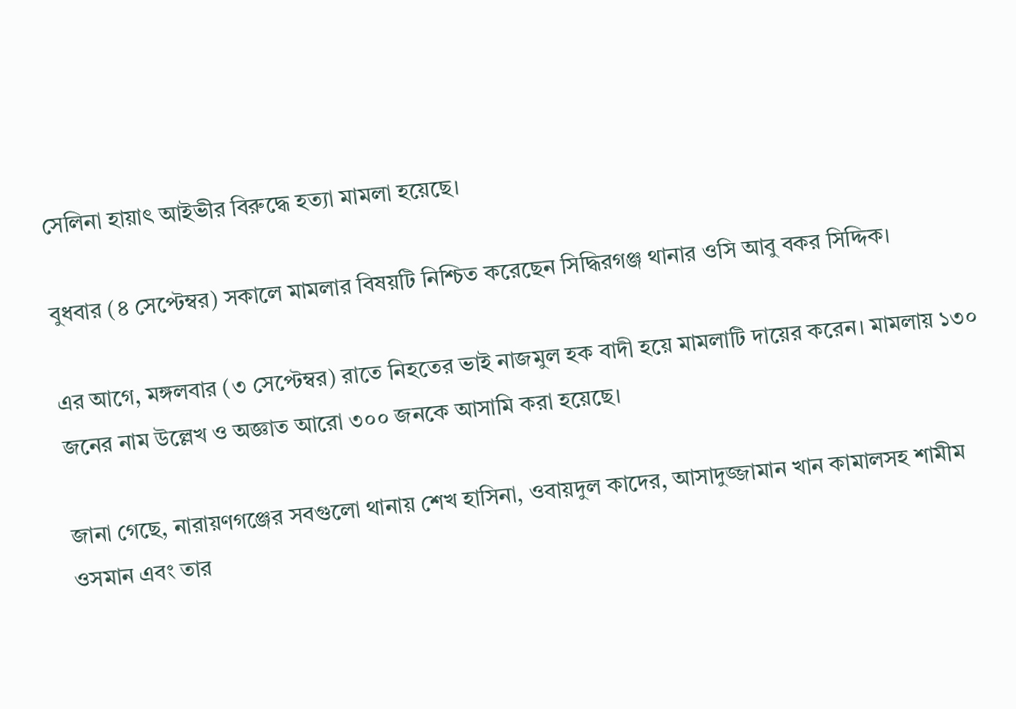সেলিনা হায়াৎ আইভীর বিরুদ্ধে হত্যা মামলা হয়েছে।

বুধবার (৪ সেপ্টেম্বর) সকালে মামলার বিষয়টি নিশ্চিত করেছেন সিদ্ধিরগঞ্জ থানার ওসি আবু বকর সিদ্দিক।

এর আগে, মঙ্গলবার (৩ সেপ্টেম্বর) রাতে নিহতের ভাই নাজমুল হক বাদী হয়ে মামলাটি দায়ের করেন। মামলায় ১৩০ জনের নাম উল্লেখ ও অজ্ঞাত আরো ৩০০ জনকে আসামি করা হয়েছে।

জানা গেছে, নারায়ণগঞ্জের সবগুলো থানায় শেখ হাসিনা, ওবায়দুল কাদের, আসাদুজ্জামান খান কামালসহ শামীম ওসমান এবং তার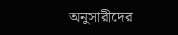অনুসারীদের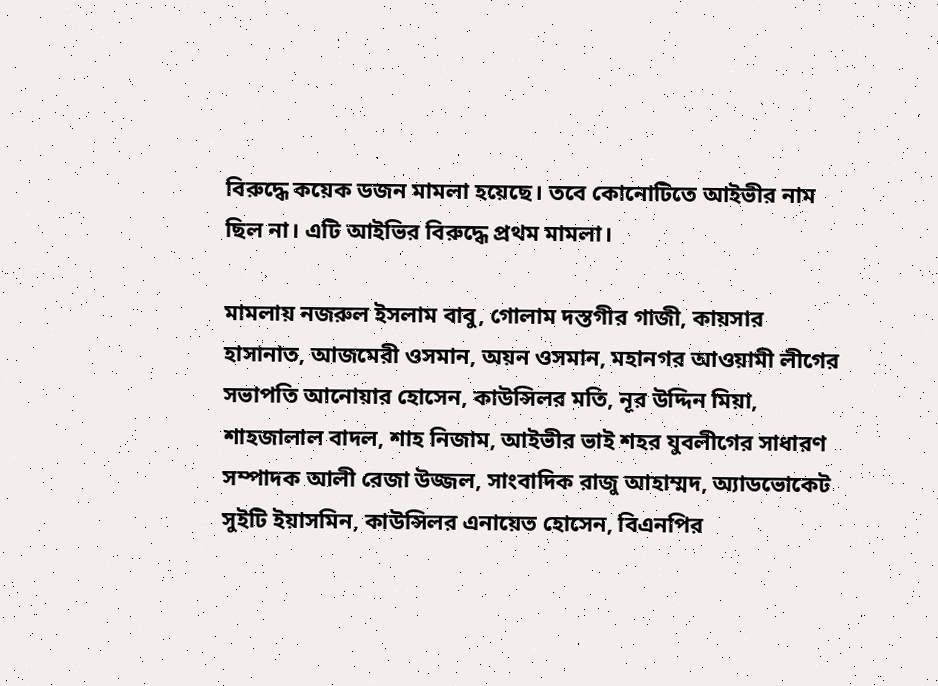বিরুদ্ধে কয়েক ডজন মামলা হয়েছে। তবে কোনোটিতে আইভীর নাম ছিল না। এটি আইভির বিরুদ্ধে প্রথম মামলা।

মামলায় নজরুল ইসলাম বাবু, গোলাম দস্তগীর গাজী, কায়সার হাসানাত, আজমেরী ওসমান, অয়ন ওসমান, মহানগর আওয়ামী লীগের সভাপতি আনোয়ার হোসেন, কাউন্সিলর মতি, নূর উদ্দিন মিয়া, শাহজালাল বাদল, শাহ নিজাম, আইভীর ভাই শহর যুবলীগের সাধারণ সম্পাদক আলী রেজা উজ্জল, সাংবাদিক রাজু আহাম্মদ, অ্যাডভোকেট সুইটি ইয়াসমিন, কাউন্সিলর এনায়েত হোসেন, বিএনপির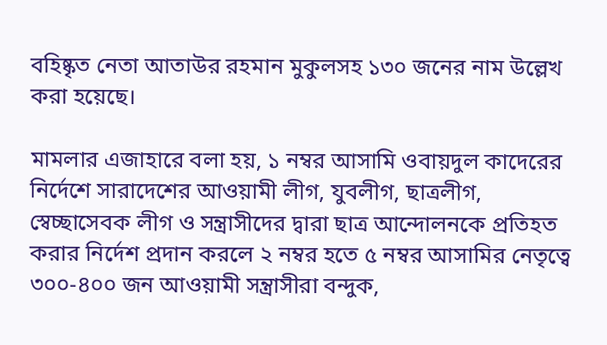বহিষ্কৃত নেতা আতাউর রহমান মুকুলসহ ১৩০ জনের নাম উল্লেখ করা হয়েছে।

মামলার এজাহারে বলা হয়, ১ নম্বর আসামি ওবায়দুল কাদেরের নির্দেশে সারাদেশের আওয়ামী লীগ, যুবলীগ, ছাত্রলীগ, স্বেচ্ছাসেবক লীগ ও সন্ত্রাসীদের দ্বারা ছাত্র আন্দোলনকে প্রতিহত করার নির্দেশ প্রদান করলে ২ নম্বর হতে ৫ নম্বর আসামির নেতৃত্বে ৩০০-৪০০ জন আওয়ামী সন্ত্রাসীরা বন্দুক,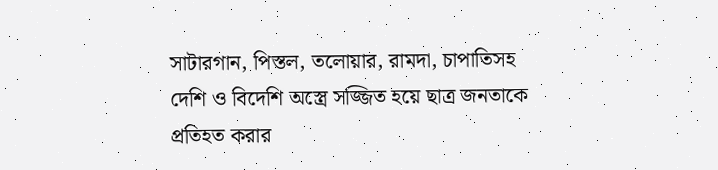সাটারগান, পিস্তল, তলোয়ার, রামদা, চাপাতিসহ দেশি ও বিদেশি অস্ত্রে সজ্জিত হয়ে ছাত্র জনতাকে প্রতিহত করার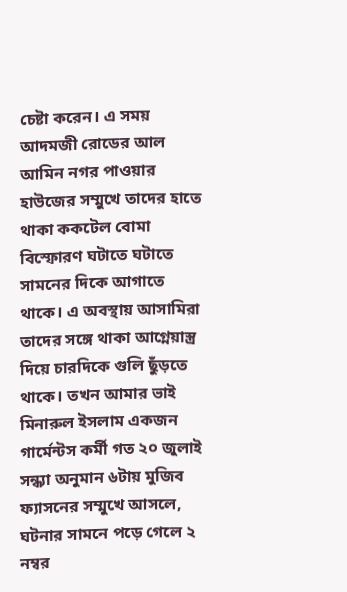চেষ্টা করেন। এ সময় আদমজী রোডের আল আমিন নগর পাওয়ার হাউজের সম্মুখে তাদের হাতে থাকা ককটেল বোমা বিস্ফোরণ ঘটাতে ঘটাতে সামনের দিকে আগাতে থাকে। এ অবস্থায় আসামিরা তাদের সঙ্গে থাকা আগ্নেয়াস্ত্র দিয়ে চারদিকে গুলি ছুঁড়তে থাকে। তখন আমার ভাই মিনারুল ইসলাম একজন গার্মেন্টস কর্মী গত ২০ জুলাই সন্ধ্যা অনুমান ৬টায় মুজিব ফ্যাসনের সম্মুখে আসলে, ঘটনার সামনে পড়ে গেলে ২ নম্বর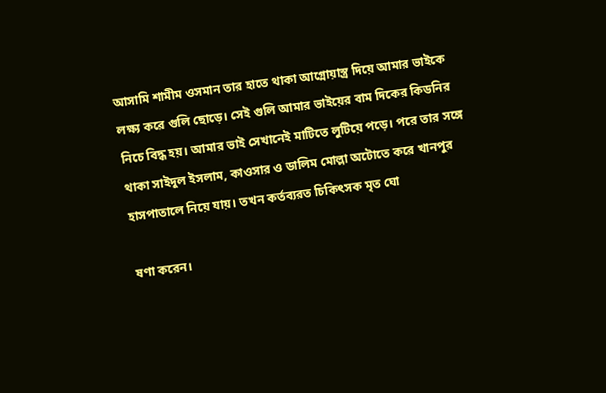আসামি শামীম ওসমান তার হাতে থাকা আগ্নোয়াস্ত্র দিয়ে আমার ভাইকে লক্ষ্য করে গুলি ছোড়ে। সেই গুলি আমার ভাইয়ের বাম দিকের কিডনির নিচে বিদ্ধ হয়। আমার ভাই সেখানেই মাটিতে লুটিয়ে পড়ে। পরে তার সঙ্গে থাকা সাইদুল ইসলাম, কাওসার ও ডালিম মোল্লা অটোতে করে খানপুর হাসপাতালে নিয়ে যায়। তখন কর্তব্যরত চিকিৎসক মৃত ঘো

ষণা করেন।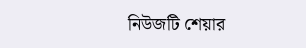নিউজটি শেয়ার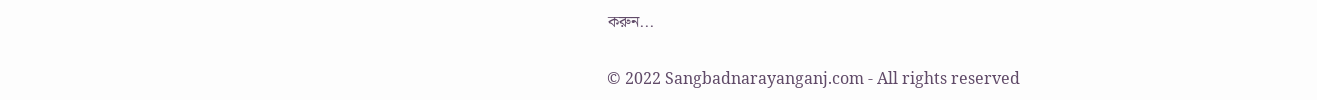করুন...


© 2022 Sangbadnarayanganj.com - All rights reserved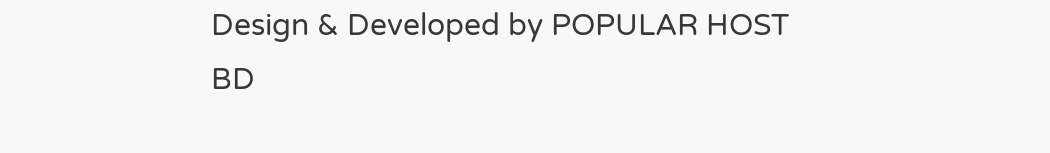Design & Developed by POPULAR HOST BD